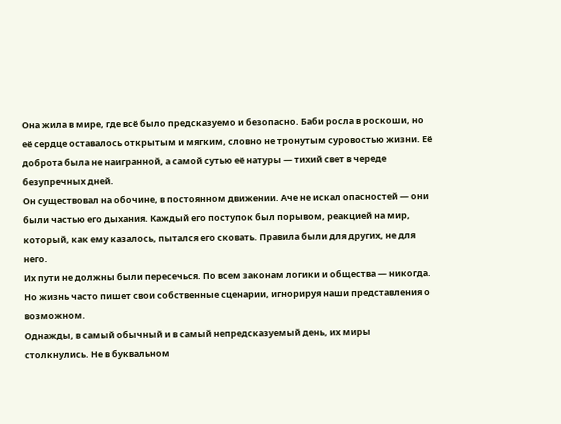Она жила в мире, где всё было предсказуемо и безопасно. Баби росла в роскоши, но её сердце оставалось открытым и мягким, словно не тронутым суровостью жизни. Её доброта была не наигранной, а самой сутью её натуры — тихий свет в череде безупречных дней.
Он существовал на обочине, в постоянном движении. Аче не искал опасностей — они были частью его дыхания. Каждый его поступок был порывом, реакцией на мир, который, как ему казалось, пытался его сковать. Правила были для других, не для него.
Их пути не должны были пересечься. По всем законам логики и общества — никогда. Но жизнь часто пишет свои собственные сценарии, игнорируя наши представления о возможном.
Однажды, в самый обычный и в самый непредсказуемый день, их миры столкнулись. Не в буквальном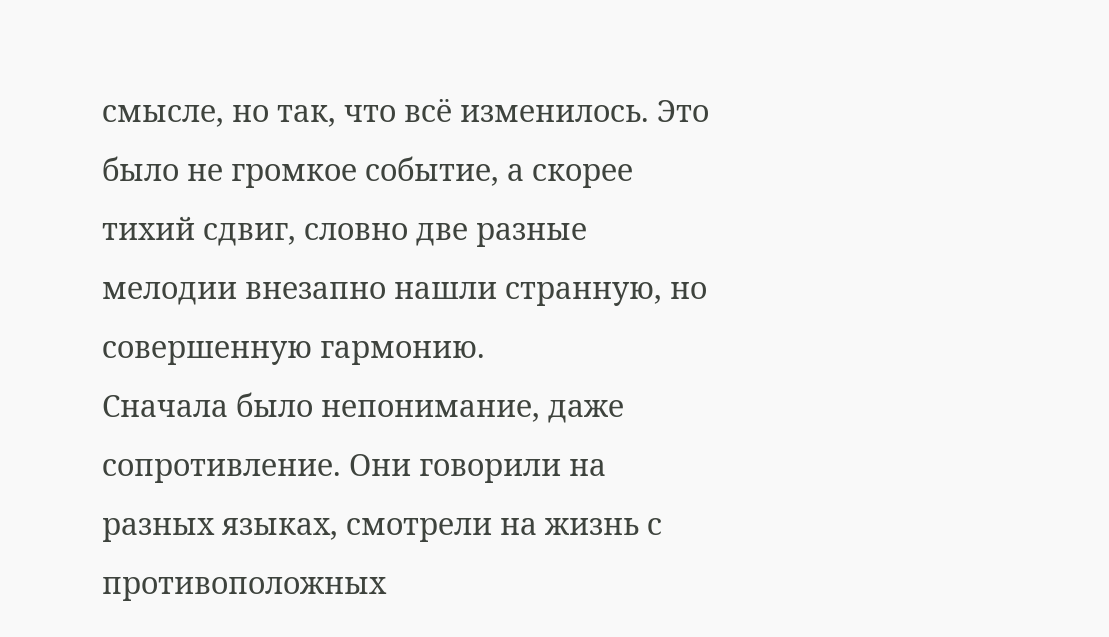смысле, но так, что всё изменилось. Это было не громкое событие, а скорее тихий сдвиг, словно две разные мелодии внезапно нашли странную, но совершенную гармонию.
Сначала было непонимание, даже сопротивление. Они говорили на разных языках, смотрели на жизнь с противоположных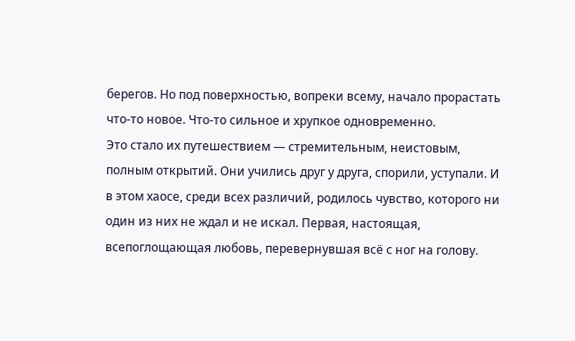берегов. Но под поверхностью, вопреки всему, начало прорастать что-то новое. Что-то сильное и хрупкое одновременно.
Это стало их путешествием — стремительным, неистовым, полным открытий. Они учились друг у друга, спорили, уступали. И в этом хаосе, среди всех различий, родилось чувство, которого ни один из них не ждал и не искал. Первая, настоящая, всепоглощающая любовь, перевернувшая всё с ног на голову.